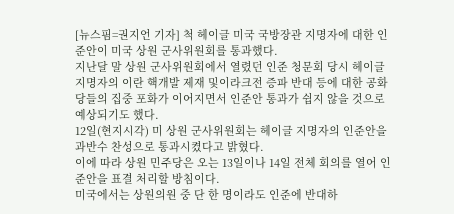[뉴스핌=권지언 기자] 척 헤이글 미국 국방장관 지명자에 대한 인준안이 미국 상원 군사위원회를 통과했다.
지난달 말 상원 군사위원회에서 열렸던 인준 청문회 당시 헤이글 지명자의 이란 핵개발 제재 및이라크전 증파 반대 등에 대한 공화당들의 집중 포화가 이어지면서 인준안 통과가 쉽지 않을 것으로 예상되기도 했다.
12일(현지시각) 미 상원 군사위원회는 헤이글 지명자의 인준안을 과반수 찬성으로 통과시켰다고 밝혔다.
이에 따라 상원 민주당은 오는 13일이나 14일 전체 회의를 열어 인준안을 표결 처리할 방침이다.
미국에서는 상원의원 중 단 한 명이라도 인준에 반대하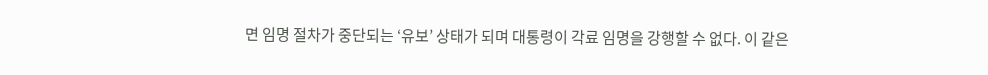면 임명 절차가 중단되는 ‘유보’ 상태가 되며 대통령이 각료 임명을 강행할 수 없다. 이 같은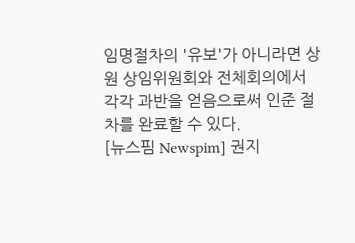임명절차의 '유보'가 아니라면 상원 상임위원회와 전체회의에서 각각 과반을 얻음으로써 인준 절차를 완료할 수 있다.
[뉴스핌 Newspim] 권지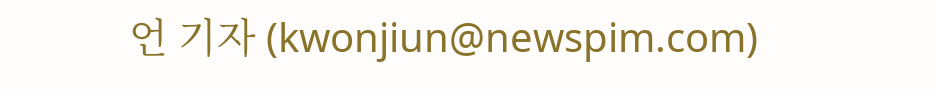언 기자 (kwonjiun@newspim.com)